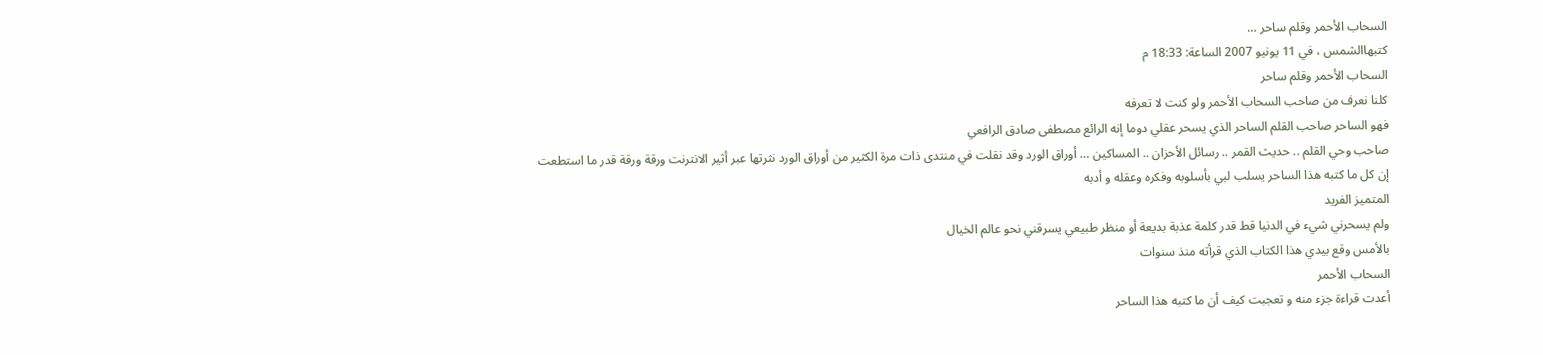السحاب الأحمر وقلم ساحر …
كتبهاالشمس ، في 11 يونيو 2007 الساعة: 18:33 م
السحاب الأحمر وقلم ساحر
كلنا نعرف من صاحب السحاب الأحمر ولو كنت لا تعرفه
فهو الساحر صاحب القلم الساحر الذي يسحر عقلي دوما إنه الرائع مصطفى صادق الرافعي
صاحب وحي القلم .. حديث القمر .. رسائل الأحزان .. المساكين … أوراق الورد وقد نقلت في منتدى ذات مرة الكثير من أوراق الورد نثرتها عبر أثير الانترنت ورقة ورقة قدر ما استطعت
إن كل ما كتبه هذا الساحر يسلب لبي بأسلوبه وفكره وعقله و أدبه
المتميز الفريد
ولم يسحرني شيء في الدنيا قط قدر كلمة عذبة بديعة أو منظر طبيعي يسرقني نحو عالم الخيال
بالأمس وقع بيدي هذا الكتاب الذي قرأته منذ سنوات
السحاب الأحمر
أعدت قراءة جزء منه و تعجبت كيف أن ما كتبه هذا الساحر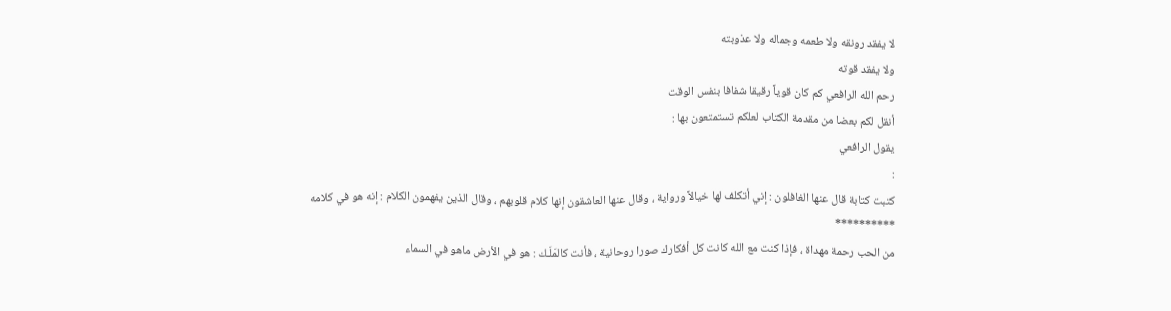لا يفقد رونقه ولا طعمه وجماله ولا عذوبته
ولا يفقد قوته
رحم الله الرافعي كم كان قوياً رقيقا شفافا بنفس الوقت
أنقل لكم بعضا من مقدمة الكتاب لعلكم تستمتعون بها :
يقول الرافعي
:
كتبت كتابة قال عنها الغافلون : إني أتكلف لها خيالاً ورواية ، وقال عنها العاشقون إنها كلام قلوبهم ، وقال الذين يفهمون الكلام : إنه هو في كلامه
**********
من الحب رحمة مهداة ، فإذا كنت مع الله كانت كل أفكارك صورا روحانية ، فأنت كالمَلَـك : هو في الأرض ماهو في السماء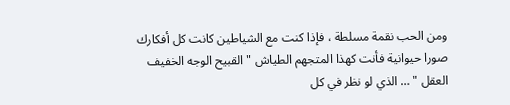ومن الحب نقمة مسلطة ، فإذا كنت مع الشياطين كانت كل أفكارك صورا حيوانية فأنت كهذا المتجهم الطياش " القبيح الوجه الخفيف العقل " … الذي لو نظر في كل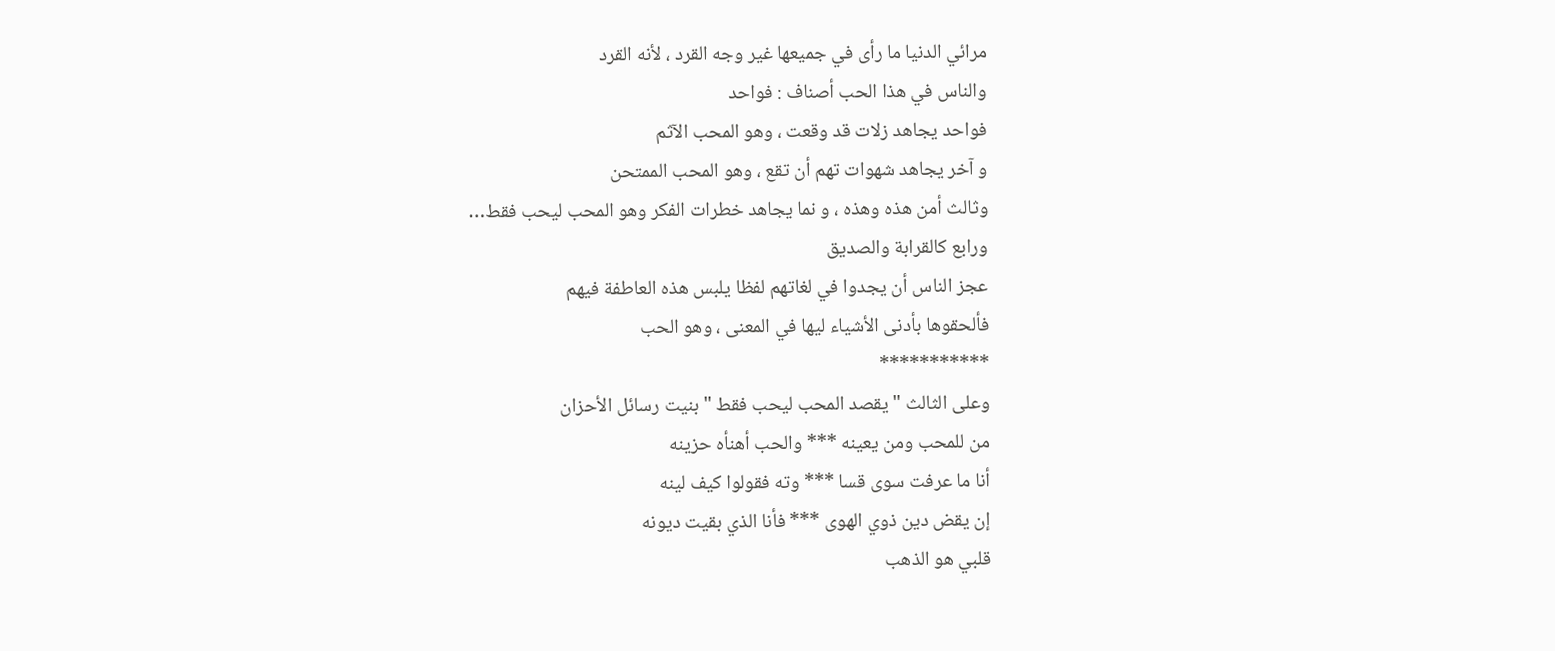مرائي الدنيا ما رأى في جميعها غير وجه القرد ، لأنه القرد
والناس في هذا الحب أصناف : فواحد
فواحد يجاهد زلات قد وقعت ، وهو المحب الآثم
و آخر يجاهد شهوات تهم أن تقع ، وهو المحب الممتحن
وثالث أمن هذه وهذه ، و نما يجاهد خطرات الفكر وهو المحب ليحب فقط…
ورابع كالقرابة والصديق
عجز الناس أن يجدوا في لغاتهم لفظا يلبس هذه العاطفة فيهم
فألحقوها بأدنى الأشياء ليها في المعنى ، وهو الحب
***********
وعلى الثالث " يقصد المحب ليحب فقط " بنيت رسائل الأحزان
من للمحب ومن يعينه *** والحب أهنأه حزينه
أنا ما عرفت سوى قسا *** وته فقولوا كيف لينه
إن يقض دين ذوي الهوى *** فأنا الذي بقيت ديونه
قلبي هو الذهب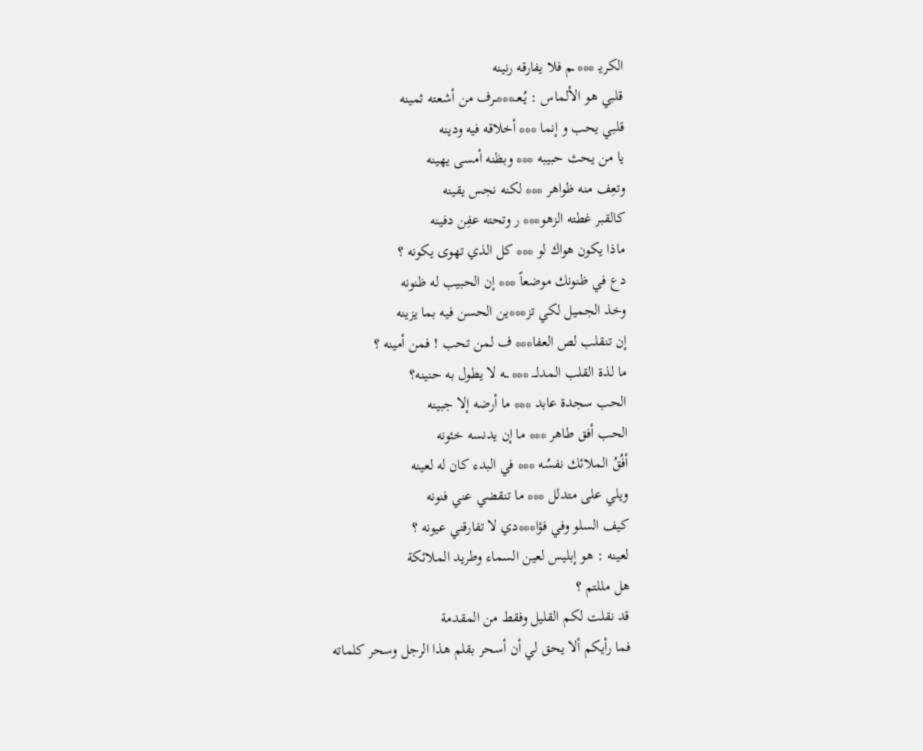الكريـ *** ـم فلا يفارقه رنينه
قلبي هو الألماس : يُـعــ***ــرف من أشعته ثمينه
قلبي يحب و إنما *** أخلاقه فيه ودينه
يا من يحث حبيبه *** وبظنه أمسى يهينه
وتعِف منه ظواهر *** لكنه نجس يقينه
كالقبر غطته الزهو*** ر وتحته عفِن دفينه
ماذا يكون هواك لو *** كل الذي تهوى يكونه ؟
دع في ظنونك موضعاً *** إن الحبيب له ظنونه
وخذ الجميل لكي تز***ين الحسن فيه بما يزينه
إن تنقلب لص العفا*** ف لمن تحب ! فمن أمينه ؟
ما لذة القلب المدلـــ *** ــه لا يطول به حنينه؟
الحب سجدة عابد *** ما أرضه إلا جبينه
الحب أفق طاهر *** ما إن يدنسه خئونه
أفُقُ الملائك نفسُه *** في البدء كان له لعينه
ويلي على متدلل *** ما تنقضي عني فنونه
كيف السلو وفي فؤا***دي لا تفارقني عيونه ؟
لعينه : هو إبليس لعين السماء وطريد الملائكة
هل مللتم ؟
قد نقلت لكم القليل وفقط من المقدمة
فما رأيكم ألا يحق لي أن أسحر بقلم هذا الرجل وسحر كلماته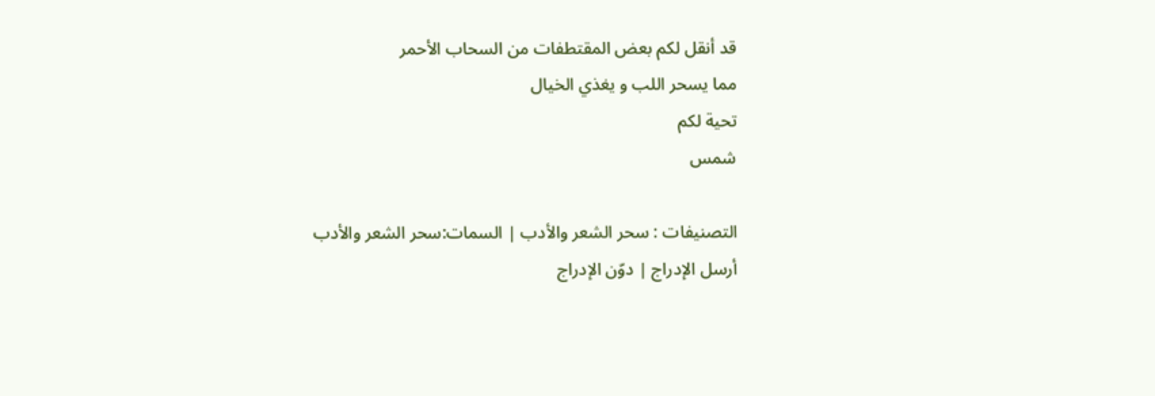قد أنقل لكم بعض المقتطفات من السحاب الأحمر
مما يسحر اللب و يغذي الخيال
تحية لكم
شمس

التصنيفات : سحر الشعر والأدب | السمات:سحر الشعر والأدب
أرسل الإدراج | دوّن الإدراج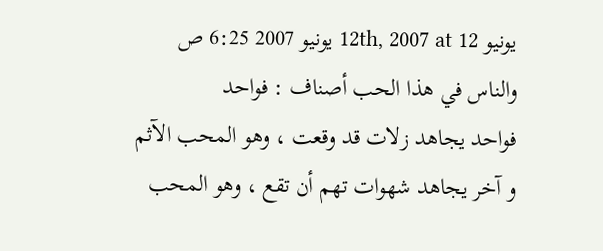يونيو 12th, 2007 at 12 يونيو 2007 6:25 ص
والناس في هذا الحب أصناف : فواحد
فواحد يجاهد زلات قد وقعت ، وهو المحب الآثم
و آخر يجاهد شهوات تهم أن تقع ، وهو المحب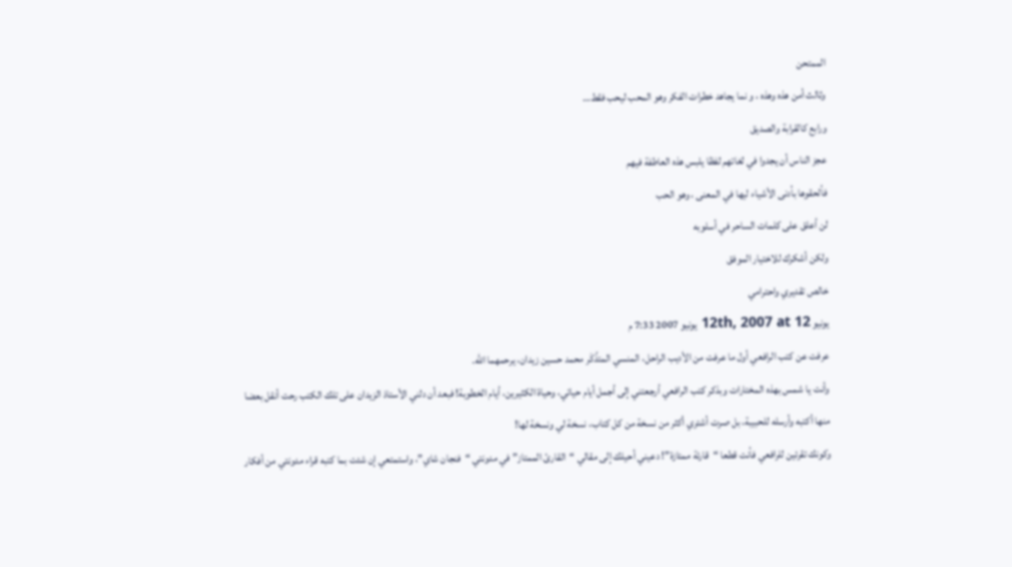الممتحن
وثالث أمن هذه وهذه ، و نما يجاهد خطرات الفكر وهو المحب ليحب فقط…
ورابع كالقرابة والصديق
عجز الناس أن يجدوا في لغاتهم لفظا يلبس هذه العاطفة فيهم
فألحقوها بأدنى الأشياء ليها في المعنى ، وهو الحب
لن أعلق على كلمات الساحر في أسلوبه
ولكن أشكرك للاختيار الموفق
خالص تقديري واحترامي
يونيو 12th, 2007 at 12 يونيو 2007 7:33 م
عرفت عن كتب الرافعي أول ما عرفت من الأديب الراحل، المنسي المتذّكَر محمد حسين زيدان، يرحمهما الله.
وأنت يا شمس بهذه المختارات وبذكر كتب الرافعي أرجعتني إلى أجمل أيام حياتي، وحياة الكثيرين، أيام الخطوبة! فبعد أن دلني الأستاذ الزيدان على تلك الكتب رحت أنقل بعضا منها أكتبه وأرسله للحبيبة، بل صرت أشتري أكثر من نسخة من كل كتاب، نسخة لي ونسخة لها!
وكونك تقرئين للرافعي فأنت قطعا “قارئة ممتازة”! دعيني أحيلك إلى مقالي “القارئ الممتاز” في مدونتي “فنجان شاي”، واستمتعي إن شئت بما كتبه قراء مدونتي من أفكار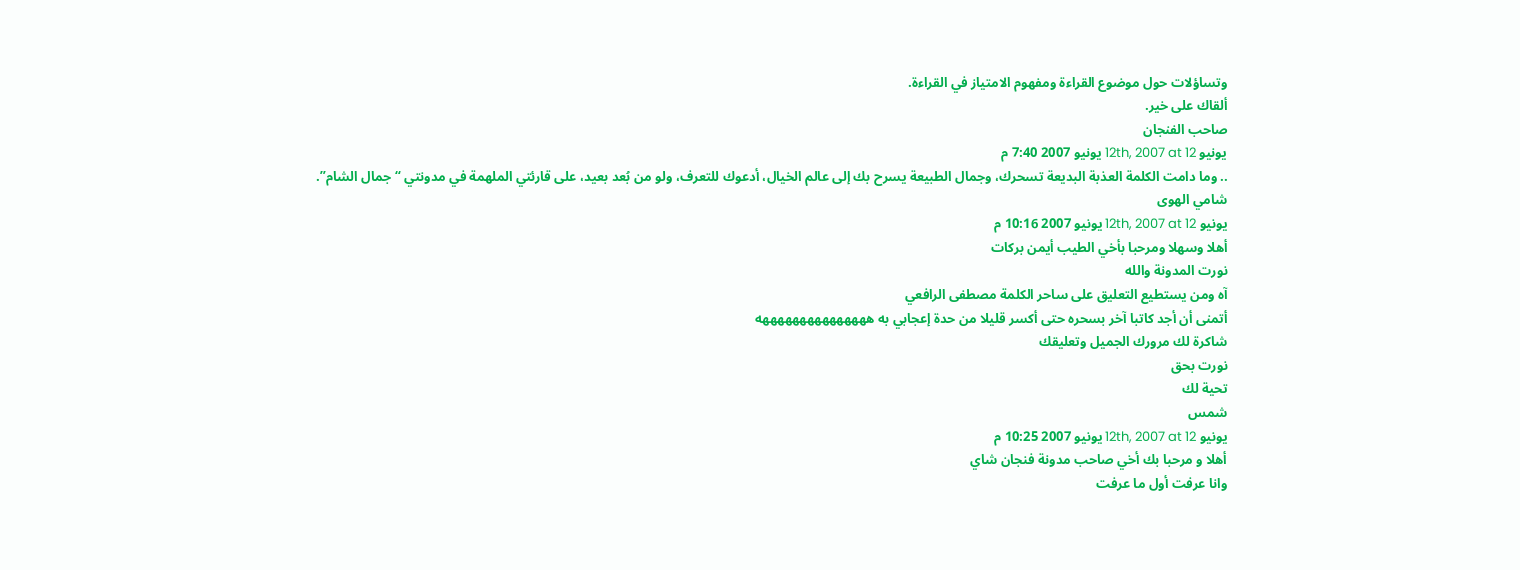وتساؤلات حول موضوع القراءة ومفهوم الامتياز في القراءة.
ألقاك على خير.
صاحب الفنجان
يونيو 12th, 2007 at 12 يونيو 2007 7:40 م
.. وما دامت الكلمة العذبة البديعة تسحرك، وجمال الطبيعة يسرح بك إلى عالم الخيال، أدعوك للتعرف، ولو من بُعد بعيد، على قارئتي الملهمة في مدونتي “جمال الشام”.
شامي الهوى
يونيو 12th, 2007 at 12 يونيو 2007 10:16 م
أهلا وسهلا ومرحبا بأخي الطيب أيمن بركات
نورت المدونة والله
آه ومن يستطيع التعليق على ساحر الكلمة مصطفى الرافعي
أتمنى أن أجد كاتبا آخر بسحره حتى أكسر قليلا من حدة إعجابي به هههههههههههههههه
شاكرة لك مرورك الجميل وتعليقك
نورت بحق
تحية لك
شمس
يونيو 12th, 2007 at 12 يونيو 2007 10:25 م
أهلا و مرحبا بك أخي صاحب مدونة فنجان شاي
وانا عرفت أول ما عرفت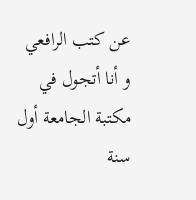عن كتب الرافعي
و أنا أتجول في مكتبة الجامعة أول سنة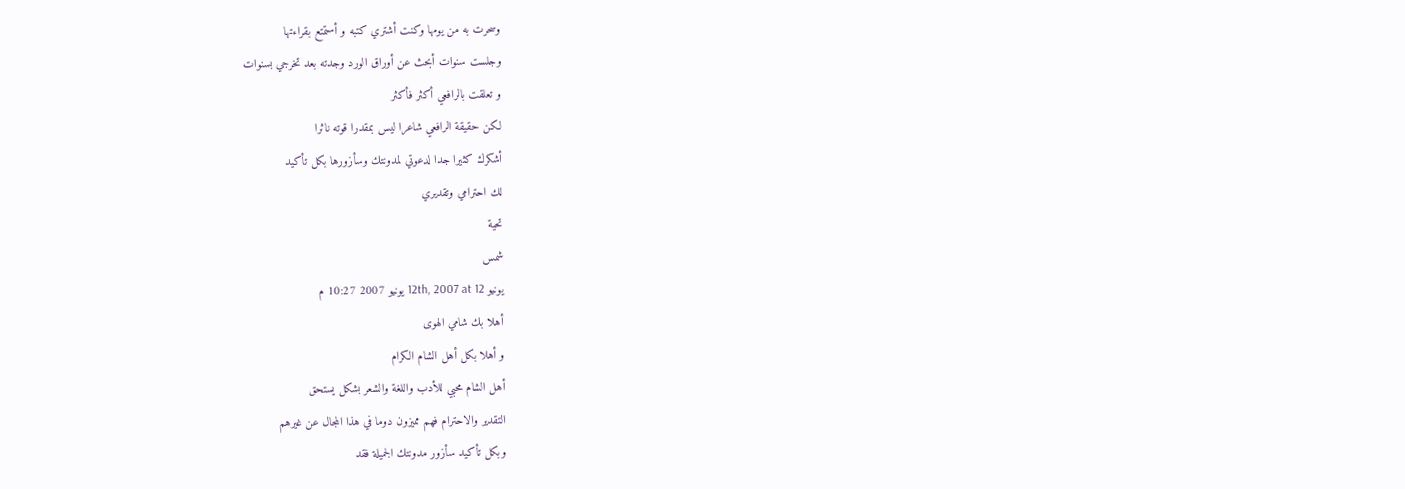وسحرت به من يومها وكنت أشتري كتبه و أستمتع بقراءتها
وجلست سنوات أبحث عن أوراق الورد وجدته بعد تخرجي بسنوات
و تعلقت بالرافعي أكثر فأكثر
لكن حقيقة الرافعي شاعرا ليس بمقدرا قوته ناثرا
أشكرك كثيرا جدا لدعوتي لمدونتك وسأزورها بكل تأكيد
لك احترامي وتقديري
تحية
شمس
يونيو 12th, 2007 at 12 يونيو 2007 10:27 م
أهلا بك شامي الهوى
و أهلا بكل أهل الشام الكرام
أهل الشام محبي للأدب واللغة والشعر بشكل يستحق
التقدير والاحترام فهم مميزون دوما في هذا المجال عن غيرهم
وبكل تأكيد سأزور مدونتك الجميلة فقد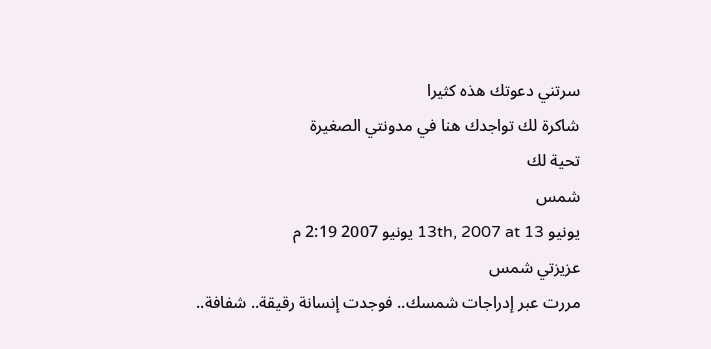سرتني دعوتك هذه كثيرا
شاكرة لك تواجدك هنا في مدونتي الصغيرة
تحية لك
شمس
يونيو 13th, 2007 at 13 يونيو 2007 2:19 م
عزيزتي شمس
مررت عبر إدراجات شمسك.. فوجدت إنسانة رقيقة.. شفافة..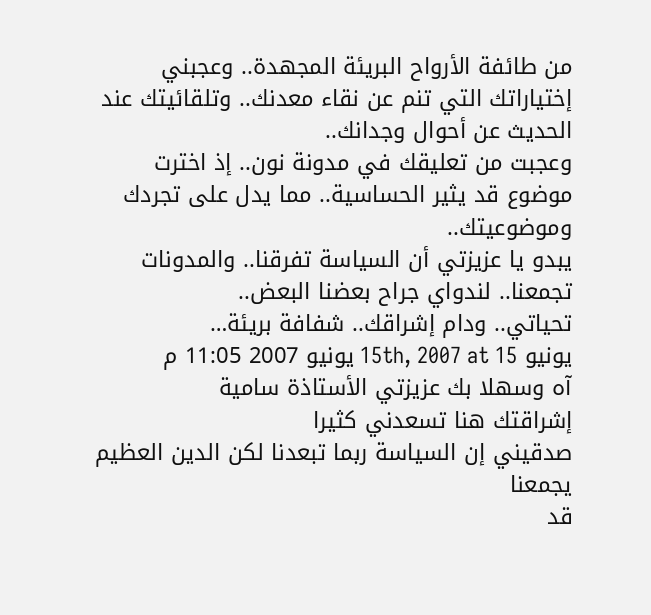من طائفة الأرواح البريئة المجهدة.. وعجبني إختياراتك التي تنم عن نقاء معدنك.. وتلقائيتك عند الحديث عن أحوال وجدانك..
وعجبت من تعليقك في مدونة نون.. إذ اخترت موضوع قد يثير الحساسية.. مما يدل على تجردك وموضوعيتك..
يبدو يا عزيزتي أن السياسة تفرقنا.. والمدونات تجمعنا.. لندواي جراح بعضنا البعض..
تحياتي.. ودام إشراقك.. شفافة بريئة…
يونيو 15th, 2007 at 15 يونيو 2007 11:05 م
آه وسهلا بك عزيزتي الأستاذة سامية
إشراقتك هنا تسعدني كثيرا
صدقيني إن السياسة ربما تبعدنا لكن الدين العظيم يجمعنا
قد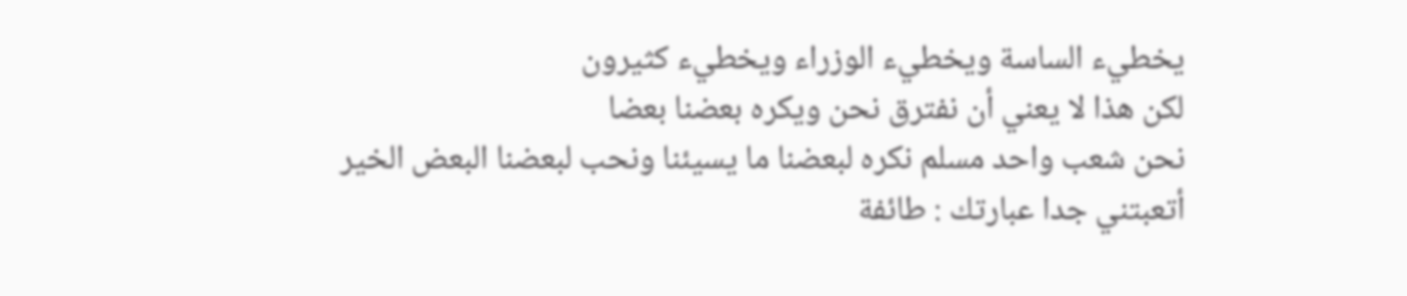يخطيء الساسة ويخطيء الوزراء ويخطيء كثيرون
لكن هذا لا يعني أن نفترق نحن ويكره بعضنا بعضا
نحن شعب واحد مسلم نكره لبعضنا ما يسيئنا ونحب لبعضنا البعض الخير
أتعبتني جدا عبارتك : طائفة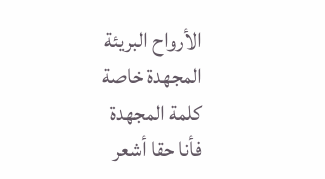الأرواح البريئة المجهدة خاصة كلمة المجهدة
فأنا حقا أشعر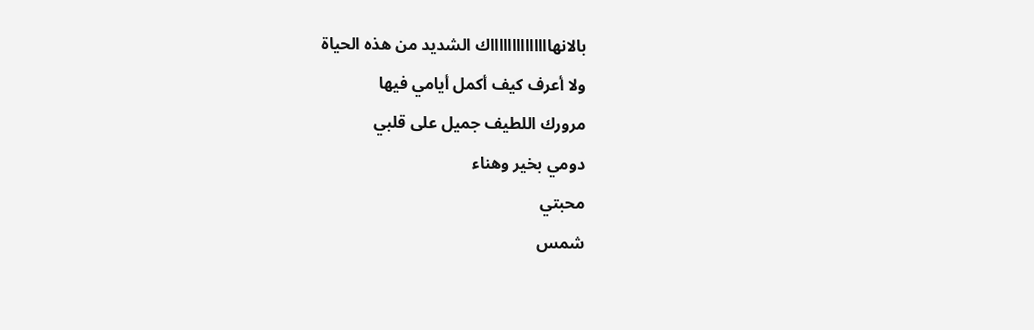بالانهااااااااااااااك الشديد من هذه الحياة
ولا أعرف كيف أكمل أيامي فيها
مرورك اللطيف جميل على قلبي
دومي بخير وهناء
محبتي
شمس